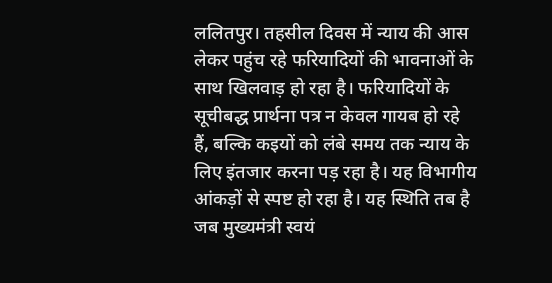ललितपुर। तहसील दिवस में न्याय की आस लेकर पहुंच रहे फरियादियों की भावनाओं के साथ खिलवाड़ हो रहा है। फरियादियों के सूचीबद्ध प्रार्थना पत्र न केवल गायब हो रहे हैं, बल्कि कइयों को लंबे समय तक न्याय के लिए इंतजार करना पड़ रहा है। यह विभागीय आंकड़ों से स्पष्ट हो रहा है। यह स्थिति तब है जब मुख्यमंत्री स्वयं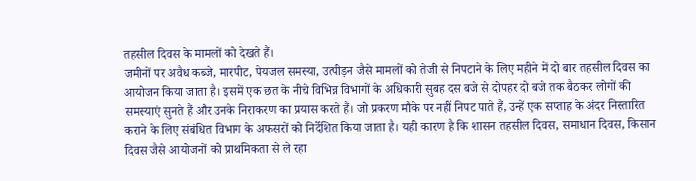तहसील दिवस के मामलों को देखते हैं।
जमीनों पर अवैध कब्जे, मारपीट, पेयजल समस्या, उत्पीड़न जैसे मामलों को तेजी से निपटाने के लिए महीने में दो बार तहसील दिवस का आयोजन किया जाता है। इसमें एक छत के नीचे विभिन्न विभागों के अधिकारी सुबह दस बजे से दोपहर दो बजे तक बैठकर लोगों की समस्याएं सुनते हैं और उनके निराकरण का प्रयास करते हैं। जो प्रकरण मौके पर नहीं निपट पाते हैं, उन्हें एक सप्ताह के अंदर निस्तारित कराने के लिए संबंधित विभाग के अफसरों को निर्देशित किया जाता है। यही कारण है कि शासन तहसील दिवस, समाधान दिवस, किसान दिवस जैसे आयोजनों को प्राथमिकता से ले रहा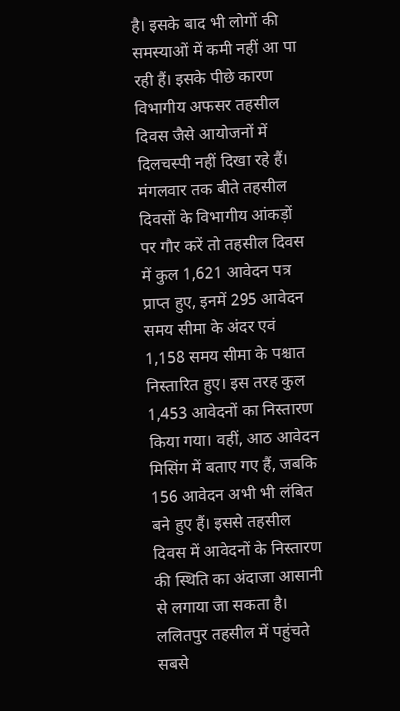है। इसके बाद भी लोगों की समस्याओं में कमी नहीं आ पा रही हैं। इसके पीछे कारण विभागीय अफसर तहसील दिवस जैसे आयोजनों में दिलचस्पी नहीं दिखा रहे हैं। मंगलवार तक बीते तहसील दिवसों के विभागीय आंकड़ों पर गौर करें तो तहसील दिवस में कुल 1,621 आवेदन पत्र प्राप्त हुए, इनमें 295 आवेदन समय सीमा के अंदर एवं 1,158 समय सीमा के पश्चात निस्तारित हुए। इस तरह कुल 1,453 आवेदनों का निस्तारण किया गया। वहीं, आठ आवेदन मिसिंग में बताए गए हैं, जबकि 156 आवेदन अभी भी लंबित बने हुए हैं। इससे तहसील दिवस में आवेदनों के निस्तारण की स्थिति का अंदाजा आसानी से लगाया जा सकता है।
ललितपुर तहसील में पहुंचते सबसे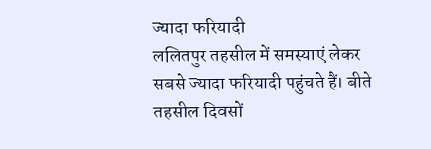ज्यादा फरियादी
ललितपुर तहसील में समस्याएं लेकर सबसे ज्यादा फरियादी पहुंचते हैं। बीते तहसील दिवसों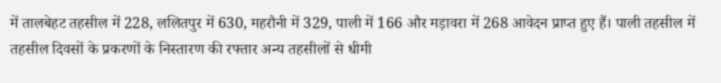में तालबेहट तहसील में 228, ललितपुर में 630, महरौनी में 329, पाली में 166 और मड़ावरा में 268 आवेदन प्राप्त हुए हैं। पाली तहसील में तहसील दिवसों के प्रकरणों के निस्तारण की रफ्तार अन्य तहसीलों से धीमी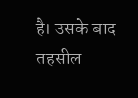है। उसके बाद तहसील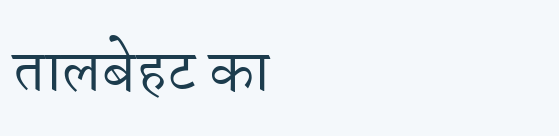तालबेहट का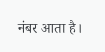नंबर आता है।